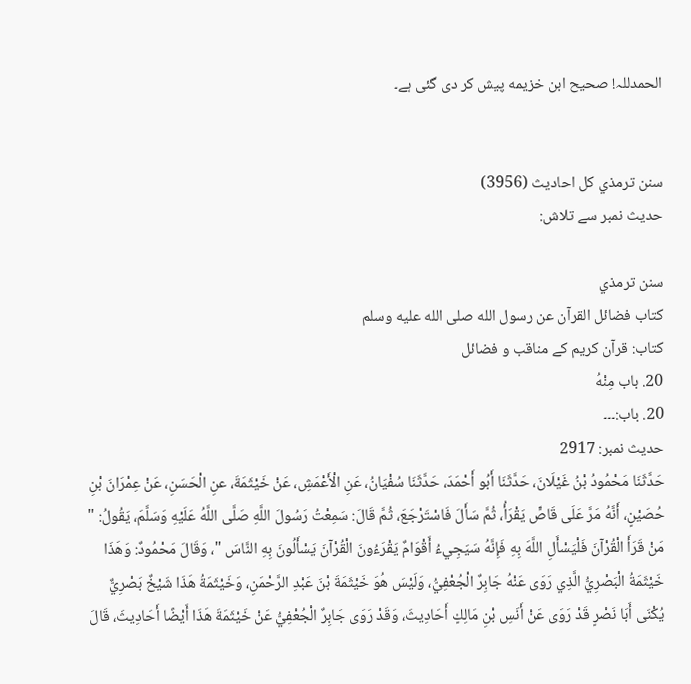الحمدللہ! صحيح ابن خزيمه پیش کر دی گئی ہے۔


سنن ترمذي کل احادیث (3956)
حدیث نمبر سے تلاش:

سنن ترمذي
كتاب فضائل القرآن عن رسول الله صلى الله عليه وسلم
کتاب: قرآن کریم کے مناقب و فضائل
20. باب مِنْهُ
20. باب:۔۔۔
حدیث نمبر: 2917
حَدَّثَنَا مَحْمُودُ بْنُ غَيْلَانَ، حَدَّثَنَا أَبُو أَحْمَدَ، حَدَّثَنَا سُفْيَانُ، عَنِ الْأَعْمَشِ، عَنْ خَيْثَمَةَ، عنِ الْحَسَنِ، عَنْ عِمْرَانَ بْنِ حُصَيْنٍ، أَنَّهُ مَرَّ عَلَى قَاصٍّ يَقْرَأُ، ثُمَّ سَأَلَ فَاسْتَرْجَعَ، ثُمَّ قَالَ: سَمِعْتُ رَسُولَ اللَّهِ صَلَّى اللَّهُ عَلَيْهِ وَسَلَّمَ، يَقُولُ: " مَنْ قَرَأَ الْقُرْآنَ فَلْيَسْأَلِ اللَّهَ بِهِ فَإِنَّهُ سَيَجِيءُ أَقْوَامٌ يَقْرَءُونَ الْقُرْآنَ يَسْأَلُونَ بِهِ النَّاسَ "، وَقَالَ مَحْمُودٌ: وَهَذَا خَيْثَمَةُ الْبَصْرِيُّ الَّذِي رَوَى عَنْهُ جَابِرٌ الْجُعْفِيُّ، وَلَيْسَ هُوَ خَيْثَمَةَ بْنَ عَبْدِ الرَّحْمَنِ، وَخَيْثَمَةُ هَذَا شَيْخٌ بَصْرِيٌّ يُكْنَى أَبَا نَصْرٍ قَدْ رَوَى عَنْ أَنَسِ بْنِ مَالِكٍ أَحَادِيثَ، وَقَدْ رَوَى جَابِرٌ الْجُعْفِيُّ عَنْ خَيْثَمَةَ هَذَا أَيْضًا أَحَادِيثَ، قَالَ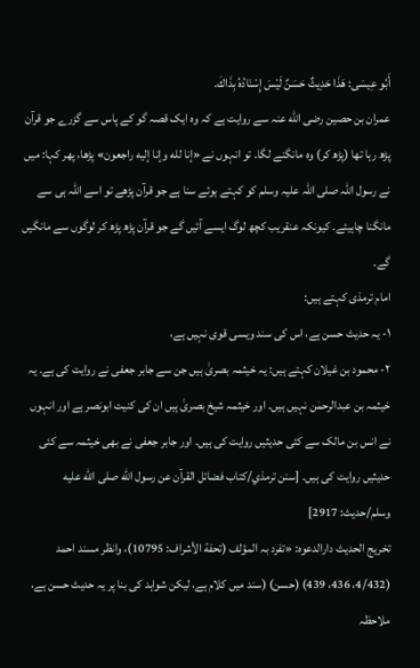أَبُو عِيسَى: هَذَا حَدِيثٌ حَسَنٌ لَيْسَ إِسْنَادُهُ بِذَاكَ.
عمران بن حصین رضی الله عنہ سے روایت ہے کہ وہ ایک قصہ گو کے پاس سے گزرے جو قرآن پڑھ رہا تھا (پڑھ کر) وہ مانگنے لگا۔ تو انہوں نے «إنا لله وإنا إليه راجعون» پڑھا، پھر کہا: میں نے رسول اللہ صلی اللہ علیہ وسلم کو کہتے ہوئے سنا ہے جو قرآن پڑھے تو اسے اللہ ہی سے مانگنا چاہیئے۔ کیونکہ عنقریب کچھ لوگ ایسے آئیں گے جو قرآن پڑھ پڑھ کر لوگوں سے مانگیں گے۔
امام ترمذی کہتے ہیں:
۱- یہ حدیث حسن ہے، اس کی سند ویسی قوی نہیں ہے،
۲- محمود بن غیلان کہتے ہیں: یہ خیثمہ بصریٰ ہیں جن سے جابر جعفی نے روایت کی ہے۔ یہ خیثمہ بن عبدالرحمٰن نہیں ہیں۔ اور خیثمہ شیخ بصریٰ ہیں ان کی کنیت ابونصر ہے اور انہوں نے انس بن مالک سے کئی حدیثیں روایت کی ہیں۔ اور جابر جعفی نے بھی خیثمہ سے کئی حدیثیں روایت کی ہیں۔ [سنن ترمذي/كتاب فضائل القرآن عن رسول الله صلى الله عليه وسلم/حدیث: 2917]
تخریج الحدیث دارالدعوہ: «تفرد بہ المؤلف (تحفة الأشراف: 10795)، وانظر مسند احمد (4/432، 436، 439) (حسن) (سند میں کلام ہے، لیکن شواہد کی بنا پر یہ حدیث حسن ہے، ملاحظہ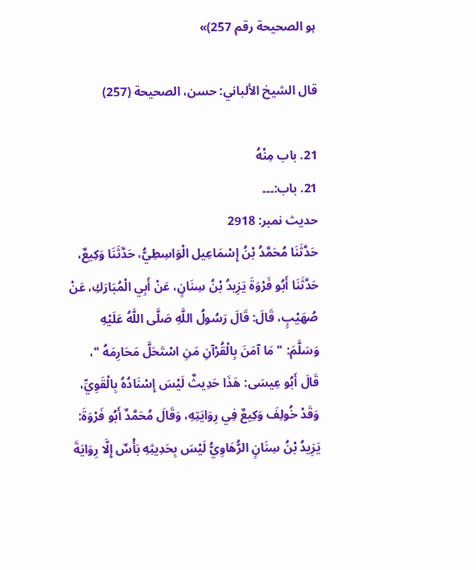ہو الصحیحة رقم 257)»

قال الشيخ الألباني: حسن، الصحيحة (257)

21. باب مِنْهُ
21. باب:۔۔۔
حدیث نمبر: 2918
حَدَّثَنَا مُحَمَّدُ بْنُ إِسْمَاعِيل الْوَاسِطِيُّ، حَدَّثَنَا وَكِيعٌ، حَدَّثَنَا أَبُو فَرْوَةَ يَزِيدُ بْنُ سِنَانٍ، عَنْ أَبِي الْمُبَارَكِ، عَنْ صُهَيْبٍ، قَالَ: قَالَ رَسُولُ اللَّهِ صَلَّى اللَّهُ عَلَيْهِ وَسَلَّمَ: " مَا آمَنَ بِالْقُرْآنِ مَنِ اسْتَحَلَّ مَحَارِمَهُ "، قَالَ أَبُو عِيسَى: هَذَا حَدِيثٌ لَيْسَ إِسْنَادُهُ بِالْقَوِيِّ، وَقَدْ خُولِفَ وَكِيعٌ فِي رِوَايَتِهِ، وَقَالَ مُحَمَّدٌ أَبُو فَرْوَةَ: يَزِيدُ بْنُ سِنَانٍ الرُّهَاوِيُّ لَيْسَ بِحَدِيثِهِ بَأْسٌ إِلَّا رِوَايَةَ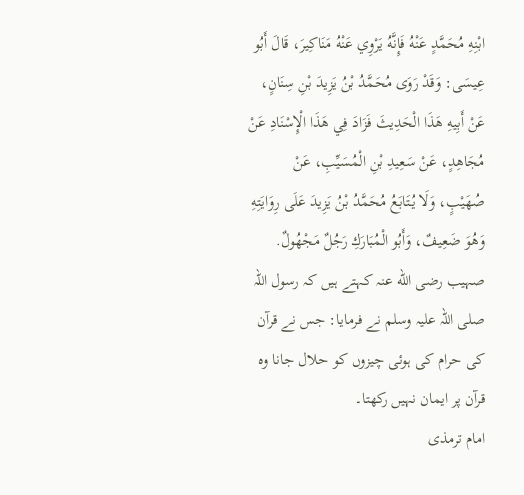ابْنِهِ مُحَمَّدٍ عَنْهُ فَإِنَّهُ يَرْوِي عَنْهُ مَنَاكِيرَ، قَالَ أَبُو عِيسَى: وَقَدْ رَوَى مُحَمَّدُ بْنُ يَزِيدَ بْنِ سِنَانٍ، عَنْ أَبِيهِ هَذَا الْحَدِيثَ فَزَادَ فِي هَذَا الْإِسْنَادِ عَنْ مُجَاهِدٍ، عَنْ سَعِيدِ بْنِ الْمُسَيِّبِ، عَنْ صُهَيْبٍ، وَلَا يُتَابَعُ مُحَمَّدُ بْنُ يَزِيدَ عَلَى رِوَايَتِهِ وَهُوَ ضَعِيفٌ، وَأَبُو الْمُبَارَكِ رَجُلٌ مَجْهُولٌ.
صہیب رضی الله عنہ کہتے ہیں کہ رسول اللہ صلی اللہ علیہ وسلم نے فرمایا: جس نے قرآن کی حرام کی ہوئی چیزوں کو حلال جانا وہ قرآن پر ایمان نہیں رکھتا۔
امام ترمذی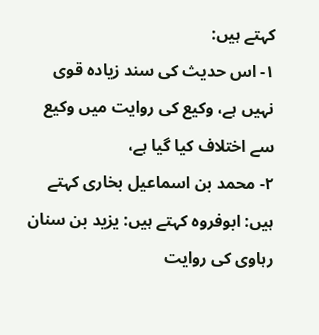کہتے ہیں:
۱- اس حدیث کی سند زیادہ قوی نہیں ہے، وکیع کی روایت میں وکیع سے اختلاف کیا گیا ہے،
۲- محمد بن اسماعیل بخاری کہتے ہیں: ابوفروہ کہتے ہیں: یزید بن سنان رہاوی کی روایت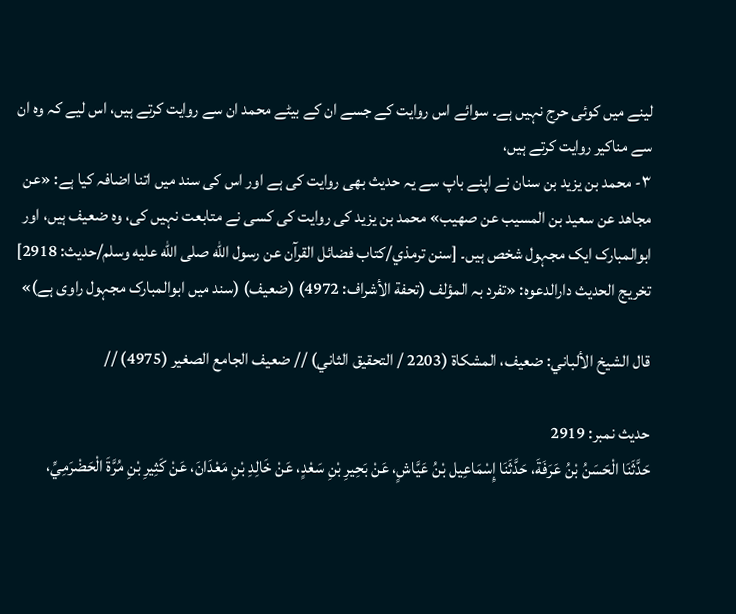لینے میں کوئی حرج نہیں ہے۔ سوائے اس روایت کے جسے ان کے بیٹے محمد ان سے روایت کرتے ہیں، اس لیے کہ وہ ان سے مناکیر روایت کرتے ہیں،
۳- محمد بن یزید بن سنان نے اپنے باپ سے یہ حدیث بھی روایت کی ہے اور اس کی سند میں اتنا اضافہ کیا ہے: «عن مجاهد عن سعيد بن المسيب عن صهيب» محمد بن یزید کی روایت کی کسی نے متابعت نہیں کی، وہ ضعیف ہیں، اور ابوالمبارک ایک مجہول شخص ہیں۔ [سنن ترمذي/كتاب فضائل القرآن عن رسول الله صلى الله عليه وسلم/حدیث: 2918]
تخریج الحدیث دارالدعوہ: «تفرد بہ المؤلف (تحفة الأشراف: 4972) (ضعیف) (سند میں ابوالمبارک مجہول راوی ہے)»

قال الشيخ الألباني: ضعيف، المشكاة (2203 / التحقيق الثاني) // ضعيف الجامع الصغير (4975) //

حدیث نمبر: 2919
حَدَّثَنَا الْحَسَنُ بْنُ عَرَفَةَ، حَدَّثَنَا إِسْمَاعِيل بْنُ عَيَّاشٍ، عَنْ بَحِيرِ بْنِ سَعْدٍ، عَنْ خَالِدِ بْنِ مَعْدَانَ، عَنْ كَثِيرِ بْنِ مُرَّةَ الْحَضْرَمِيِّ،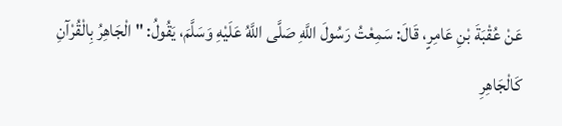عَنْ عُقْبَةَ بْنِ عَامِرٍ، قَالَ: سَمِعْتُ رَسُولَ اللَّهِ صَلَّى اللَّهُ عَلَيْهِ وَسَلَّمَ، يَقُولُ: " الْجَاهِرُ بِالْقُرْآنِ كَالْجَاهِرِ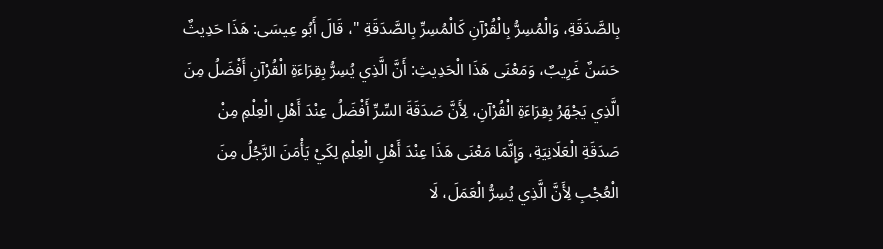بِالصَّدَقَةِ، وَالْمُسِرُّ بِالْقُرْآنِ كَالْمُسِرِّ بِالصَّدَقَةِ "، قَالَ أَبُو عِيسَى: هَذَا حَدِيثٌ حَسَنٌ غَرِيبٌ، وَمَعْنَى هَذَا الْحَدِيثِ: أَنَّ الَّذِي يُسِرُّ بِقِرَاءَةِ الْقُرْآنِ أَفْضَلُ مِنَ الَّذِي يَجْهَرُ بِقِرَاءَةِ الْقُرْآنِ، لِأَنَّ صَدَقَةَ السِّرِّ أَفْضَلُ عِنْدَ أَهْلِ الْعِلْمِ مِنْ صَدَقَةِ الْعَلَانِيَةِ، وَإِنَّمَا مَعْنَى هَذَا عِنْدَ أَهْلِ الْعِلْمِ لِكَيْ يَأْمَنَ الرَّجُلُ مِنَ الْعُجْبِ لِأَنَّ الَّذِي يُسِرُّ الْعَمَلَ، لَا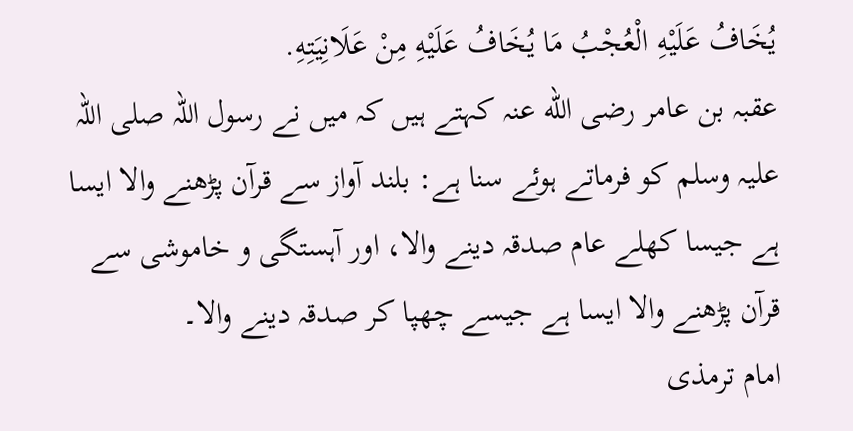يُخَافُ عَلَيْهِ الْعُجْبُ مَا يُخَافُ عَلَيْهِ مِنْ عَلَانِيَتِهِ.
عقبہ بن عامر رضی الله عنہ کہتے ہیں کہ میں نے رسول اللہ صلی اللہ علیہ وسلم کو فرماتے ہوئے سنا ہے: بلند آواز سے قرآن پڑھنے والا ایسا ہے جیسا کھلے عام صدقہ دینے والا، اور آہستگی و خاموشی سے قرآن پڑھنے والا ایسا ہے جیسے چھپا کر صدقہ دینے والا۔
امام ترمذی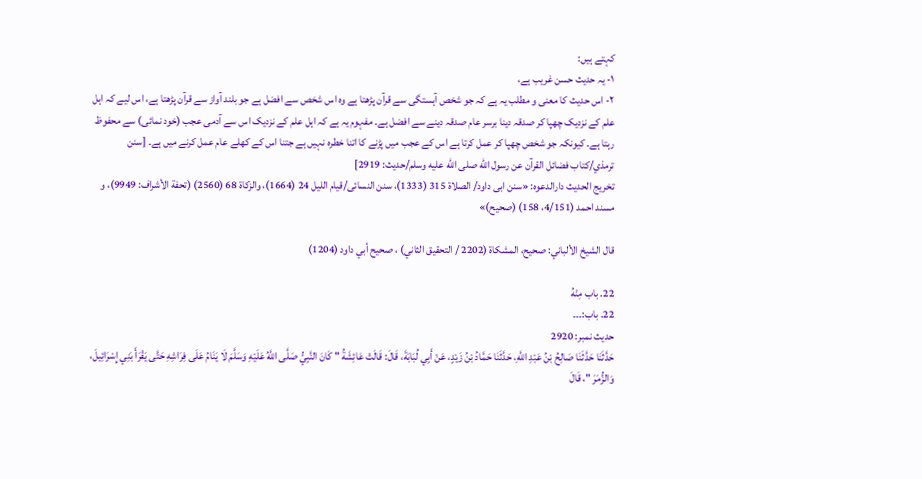کہتے ہیں:
۱- یہ حدیث حسن غریب ہے،
۲- اس حدیث کا معنی و مطلب یہ ہے کہ جو شخص آہستگی سے قرآن پڑھتا ہے وہ اس شخص سے افضل ہے جو بلند آواز سے قرآن پڑھتا ہے، اس لیے کہ اہل علم کے نزدیک چھپا کر صدقہ دینا برسر عام صدقہ دینے سے افضل ہے۔ مفہوم یہ ہے کہ اہل علم کے نزدیک اس سے آدمی عجب (خود نمائی) سے محفوظ رہتا ہے۔ کیونکہ جو شخص چھپا کر عمل کرتا ہے اس کے عجب میں پڑنے کا اتنا خطرہ نہیں ہے جتنا اس کے کھلے عام عمل کرنے میں ہے۔ [سنن ترمذي/كتاب فضائل القرآن عن رسول الله صلى الله عليه وسلم/حدیث: 2919]
تخریج الحدیث دارالدعوہ: «سنن ابی داود/ الصلاة 315 (1333)، سنن النسائی/قیام اللیل 24 (1664)، والزکاة 68 (2560) (تحفة الأشراف: 9949)، و مسند احمد (4/151، 158) (صحیح)»

قال الشيخ الألباني: صحيح، المشكاة (2202 / التحقيق الثاني) ، صحيح أبي داود (1204)

22. باب مِنْهُ
22. باب:۔۔۔
حدیث نمبر: 2920
حَدَّثَنَا حَدَّثَنَا صَالِحُ بْنُ عَبْدِ اللَّهِ، حَدَّثَنَا حَمَّادُ بْنُ زَيْدٍ، عَنْ أَبِي لُبَابَةَ، قَالَ: قَالَتْ عَائِشَةُ " كَانَ النَّبِيُّ صَلَّى اللَّهُ عَلَيْهِ وَسَلَّمَ لَا يَنَامُ عَلَى فِرَاشِهِ حَتَّى يَقْرَأَ بَنِي إِسْرَائِيلَ، وَالزُّمَرَ "، قَالَ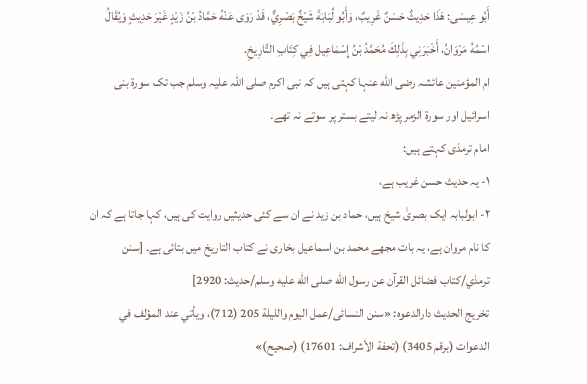أَبُو عِيسَى: هَذَا حَدِيثٌ حَسَنٌ غَرِيبٌ، وَأَبُو لُبَابَةَ شَيْخٌ بَصْرِيٌّ، قَدْ رَوَى عَنْهُ حَمَّادُ بْنُ زَيْدٍ غَيْرَ حَدِيثٍ وَيُقَالُ اسْمُهُ مَرْوَانُ، أَخْبَرَنِي بِذَلِكَ مُحَمَّدُ بْنُ إِسْمَاعِيل فِي كِتَابِ التَّارِيخِ.
ام المؤمنین عائشہ رضی الله عنہا کہتی ہیں کہ نبی اکرم صلی اللہ علیہ وسلم جب تک سورۃ بنی اسرائیل اور سورۃ الزمر پڑھ نہ لیتے بستر پر سوتے نہ تھے۔
امام ترمذی کہتے ہیں:
۱- یہ حدیث حسن غریب ہے،
۲- ابولبابہ ایک بصریٰ شیخ ہیں، حماد بن زید نے ان سے کئی حدیثیں روایت کی ہیں، کہا جاتا ہے کہ ان کا نام مروان ہے، یہ بات مجھے محمد بن اسماعیل بخاری نے کتاب التاریخ میں بتائی ہے۔ [سنن ترمذي/كتاب فضائل القرآن عن رسول الله صلى الله عليه وسلم/حدیث: 2920]
تخریج الحدیث دارالدعوہ: «سنن النسائی/عمل الیوم واللیلة 205 (712)، ویأتي عند المؤلف في الدعوات (برقم 3405) (تحفة الأشراف: 17601) (صحیح)»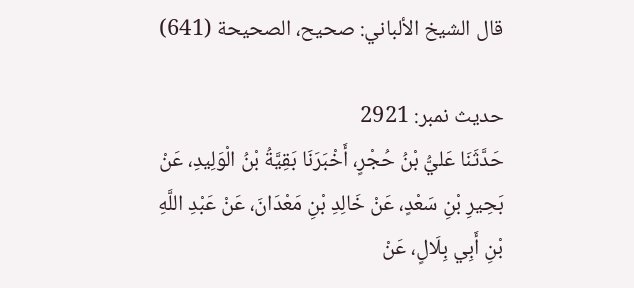قال الشيخ الألباني: صحيح، الصحيحة (641)

حدیث نمبر: 2921
حَدَّثَنَا عَليُّ بْنُ حُجْرٍ، أَخْبَرَنَا بَقِيَّةُ بْنُ الْوَلِيدِ، عَنْ بَحِيرِ بْنِ سَعْدٍ، عَنْ خَالِدِ بْنِ مَعْدَانَ، عَنْ عَبْدِ اللَّهِ بْنِ أَبِي بِلَالٍ، عَنْ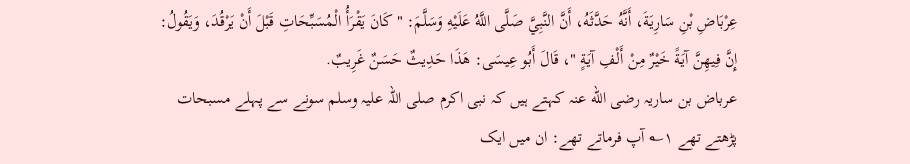عِرْبَاضِ بْنِ سَارِيَةَ، أَنَّهُ حَدَّثَهُ، أَنَّ النَّبِيَّ صَلَّى اللَّهُ عَلَيْهِ وَسَلَّمَ: " كَانَ يَقْرَأُ الْمُسَبِّحَاتِ قَبْلَ أَنْ يَرْقُدَ، وَيَقُولُ: إِنَّ فِيهِنَّ آيَةً خَيْرٌ مِنْ أَلْفِ آيَةٍ "، قَالَ أَبُو عِيسَى: هَذَا حَدِيثٌ حَسَنٌ غَرِيبٌ.
عرباض بن ساریہ رضی الله عنہ کہتے ہیں کہ نبی اکرم صلی اللہ علیہ وسلم سونے سے پہلے مسبحات پڑھتے تھے ۱؎ آپ فرماتے تھے: ان میں ایک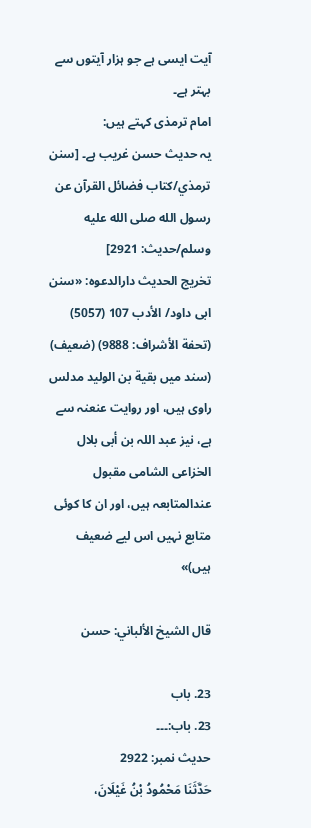آیت ایسی ہے جو ہزار آیتوں سے بہتر ہے۔
امام ترمذی کہتے ہیں:
یہ حدیث حسن غریب ہے۔ [سنن ترمذي/كتاب فضائل القرآن عن رسول الله صلى الله عليه وسلم/حدیث: 2921]
تخریج الحدیث دارالدعوہ: «سنن ابی داود/ الأدب 107 (5057) (تحفة الأشراف: 9888) (ضعیف) (سند میں بقیة بن الولید مدلس راوی ہیں، اور روایت عنعنہ سے ہے، نیز عبد اللہ بن أبی بلال الخزاعی الشامی مقبول عندالمتابعہ ہیں، اور ان کا کوئی متابع نہیں اس لیے ضعیف ہیں)»

قال الشيخ الألباني: حسن

23. باب
23. باب:۔۔۔
حدیث نمبر: 2922
حَدَّثَنَا مَحْمُودُ بْنُ غَيْلَانَ،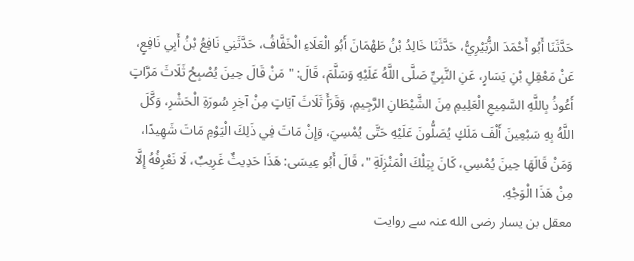حَدَّثَنَا أَبُو أَحْمَدَ الزُّبَيْرِيُّ، حَدَّثَنَا خَالِدُ بْنُ طَهْمَانَ أَبُو الْعَلَاءِ الْخَفَّافُ، حَدَّثَنِي نَافِعُ بْنُ أَبِي نَافِعٍ، عَنْ مَعْقِلِ بْنِ يَسَارٍ، عَنِ النَّبِيِّ صَلَّى اللَّهُ عَلَيْهِ وَسَلَّمَ، قَالَ: " مَنْ قَالَ حِينَ يُصْبِحُ ثَلَاثَ مَرَّاتٍ أَعُوذُ بِاللَّهِ السَّمِيعِ الْعَلِيمِ مِنَ الشَّيْطَانِ الرَّجِيمِ، وَقَرَأَ ثَلَاثَ آيَاتٍ مِنْ آخِرِ سُورَةِ الْحَشْرِ، وَكَّلَ اللَّهُ بِهِ سَبْعِينَ أَلْفَ مَلَكٍ يُصَلُّونَ عَلَيْهِ حَتَّى يُمْسِيَ، وَإِنْ مَاتَ فِي ذَلِكَ الْيَوْمِ مَاتَ شَهِيدًا، وَمَنْ قَالَهَا حِينَ يُمْسِي، كَانَ بِتِلْكَ الْمَنْزِلَةِ "، قَالَ أَبُو عِيسَى: هَذَا حَدِيثٌ غَرِيبٌ، لَا نَعْرِفُهُ إِلَّا مِنْ هَذَا الْوَجْهِ.
معقل بن یسار رضی الله عنہ سے روایت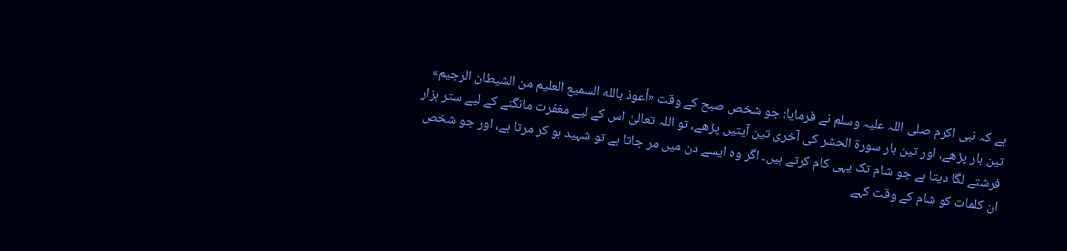ہے کہ نبی اکرم صلی اللہ علیہ وسلم نے فرمایا: جو شخص صبح کے وقت «أعوذ بالله السميع العليم من الشيطان الرجيم» تین بار پڑھے، اور تین بار سورۃ الحشر کی آخری تین آیتیں پڑھے، تو اللہ تعالیٰ اس کے لیے مغفرت مانگنے کے لیے ستر ہزار فرشتے لگا دیتا ہے جو شام تک یہی کام کرتے ہیں۔ اگر وہ ایسے دن میں مر جاتا ہے تو شہید ہو کر مرتا ہے، اور جو شخص ان کلمات کو شام کے وقت کہے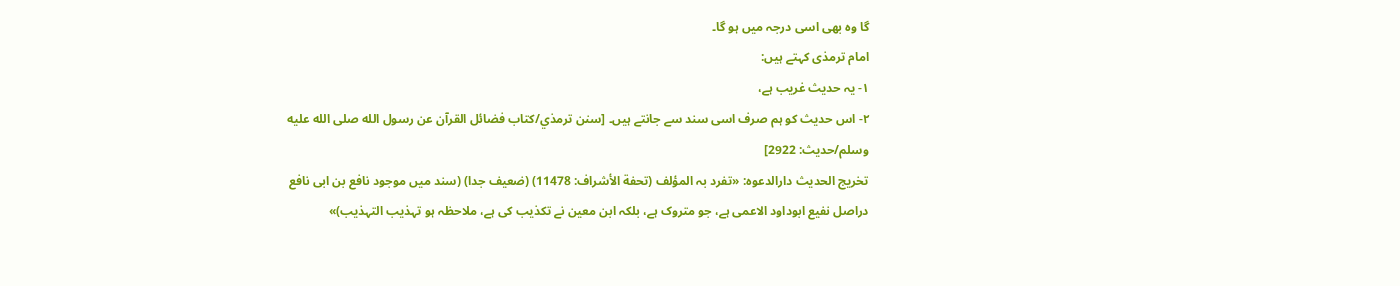گا وہ بھی اسی درجہ میں ہو گا۔
امام ترمذی کہتے ہیں:
۱- یہ حدیث غریب ہے،
۲- اس حدیث کو ہم صرف اسی سند سے جانتے ہیں۔ [سنن ترمذي/كتاب فضائل القرآن عن رسول الله صلى الله عليه وسلم/حدیث: 2922]
تخریج الحدیث دارالدعوہ: «تفرد بہ المؤلف (تحفة الأشراف: 11478) (ضعیف جدا) (سند میں موجود نافع بن ابی نافع دراصل نفیع ابوداود الاعمی ہے، جو متروک ہے، بلکہ ابن معین نے تکذیب کی ہے، ملاحظہ ہو تہذیب التہذیب)»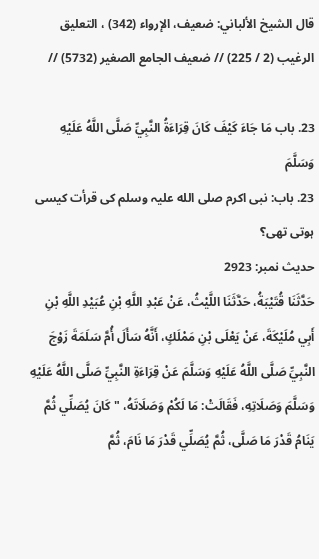قال الشيخ الألباني: ضعيف، الإرواء (342) ، التعليق الرغيب (2 / 225) // ضعيف الجامع الصغير (5732) //

23. باب مَا جَاءَ كَيْفَ كَانَ قِرَاءَةُ النَّبِيِّ صَلَّى اللَّهُ عَلَيْهِ وَسَلَّمَ
23. باب: نبی اکرم صلی الله علیہ وسلم کی قرأت کیسی ہوتی تھی؟
حدیث نمبر: 2923
حَدَّثَنَا قُتَيْبَةُ، حَدَّثَنَا اللَّيْثُ، عَنْ عَبْدِ اللَّهِ بْنِ عُبَيْدِ اللَّهِ بْنِ أَبِي مُلَيْكَةَ، عَنْ يَعْلَى بْنِ مَمْلَكٍ، أَنَّهُ سَأَلَ أُمَّ سَلَمَةَ زَوْجَ النَّبِيِّ صَلَّى اللَّهُ عَلَيْهِ وَسَلَّمَ عَنْ قِرَاءَةِ النَّبِيِّ صَلَّى اللَّهُ عَلَيْهِ وَسَلَّمَ وَصَلَاتِهِ، فَقَالَتْ: مَا لَكُمْ وَصَلَاتَهُ، " كَانَ يُصَلِّي ثُمَّ يَنَامُ قَدْرَ مَا صَلَّى، ثُمَّ يُصَلِّي قَدْرَ مَا نَامَ، ثُمَّ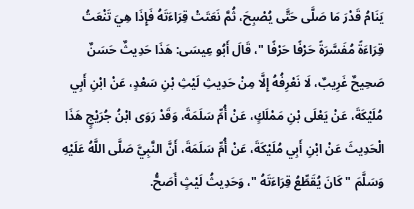يَنَامُ قَدْرَ مَا صَلَّى حَتَّى يُصْبِحَ، ثُمَّ نَعَتَتْ قِرَاءَتَهُ فَإِذَا هِيَ تَنْعَتُ قِرَاءَةً مُفَسَّرَةً حَرْفًا حَرْفًا "، قَالَ أَبُو عِيسَى: هَذَا حَدِيثٌ حَسَنٌ صَحِيحٌ غَرِيبٌ، لَا نَعْرِفُهُ إِلَّا مِنْ حَدِيثِ لَيْثِ بْنِ سَعْدٍ، عَنْ ابْنِ أَبِي مُلَيْكَةَ، عَنْ يَعْلَى بْنِ مَمْلَكٍ، عَنْ أُمِّ سَلَمَةَ، وَقَدْ رَوَى ابْنُ جُرَيْجٍ هَذَا الْحَدِيثَ عَنْ ابْنِ أَبِي مُلَيْكَةَ، عَنْ أُمِّ سَلَمَةَ، أَنَّ النَّبِيَّ صَلَّى اللَّهُ عَلَيْهِ وَسَلَّمَ " كَانَ يُقَطِّعُ قِرَاءَتَهُ "، وَحَدِيثُ لَيْثٍ أَصَحُّ.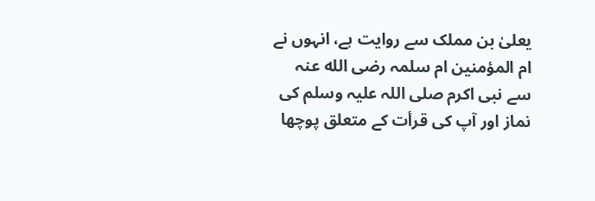یعلیٰ بن مملک سے روایت ہے، انہوں نے ام المؤمنین ام سلمہ رضی الله عنہ سے نبی اکرم صلی اللہ علیہ وسلم کی نماز اور آپ کی قرأت کے متعلق پوچھا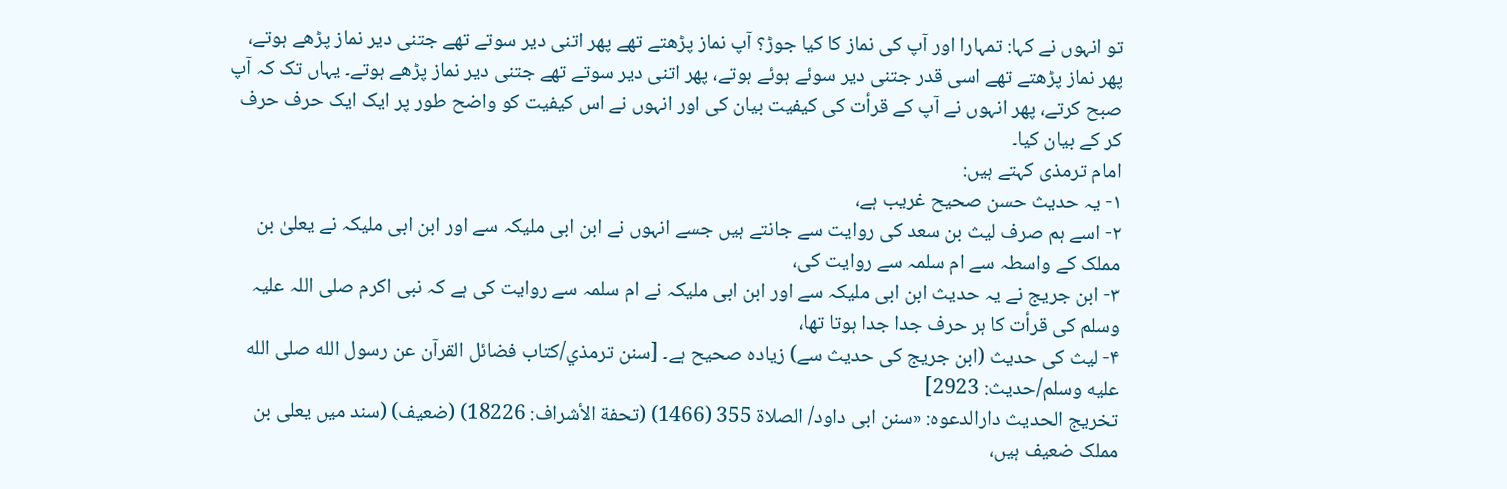تو انہوں نے کہا: تمہارا اور آپ کی نماز کا کیا جوڑ؟ آپ نماز پڑھتے تھے پھر اتنی دیر سوتے تھے جتنی دیر نماز پڑھے ہوتے، پھر نماز پڑھتے تھے اسی قدر جتنی دیر سوئے ہوئے ہوتے، پھر اتنی دیر سوتے تھے جتنی دیر نماز پڑھے ہوتے۔ یہاں تک کہ آپ صبح کرتے، پھر انہوں نے آپ کے قرأت کی کیفیت بیان کی اور انہوں نے اس کیفیت کو واضح طور پر ایک ایک حرف حرف کر کے بیان کیا۔
امام ترمذی کہتے ہیں:
۱- یہ حدیث حسن صحیح غریب ہے،
۲- اسے ہم صرف لیث بن سعد کی روایت سے جانتے ہیں جسے انہوں نے ابن ابی ملیکہ سے اور ابن ابی ملیکہ نے یعلیٰ بن مملک کے واسطہ سے ام سلمہ سے روایت کی،
۳- ابن جریج نے یہ حدیث ابن ابی ملیکہ سے اور ابن ابی ملیکہ نے ام سلمہ سے روایت کی ہے کہ نبی اکرم صلی اللہ علیہ وسلم کی قرأت کا ہر حرف جدا جدا ہوتا تھا،
۴- لیث کی حدیث (ابن جریج کی حدیث سے) زیادہ صحیح ہے۔ [سنن ترمذي/كتاب فضائل القرآن عن رسول الله صلى الله عليه وسلم/حدیث: 2923]
تخریج الحدیث دارالدعوہ: «سنن ابی داود/ الصلاة 355 (1466) (تحفة الأشراف: 18226) (ضعیف) (سند میں یعلی بن مملک ضعیف ہیں،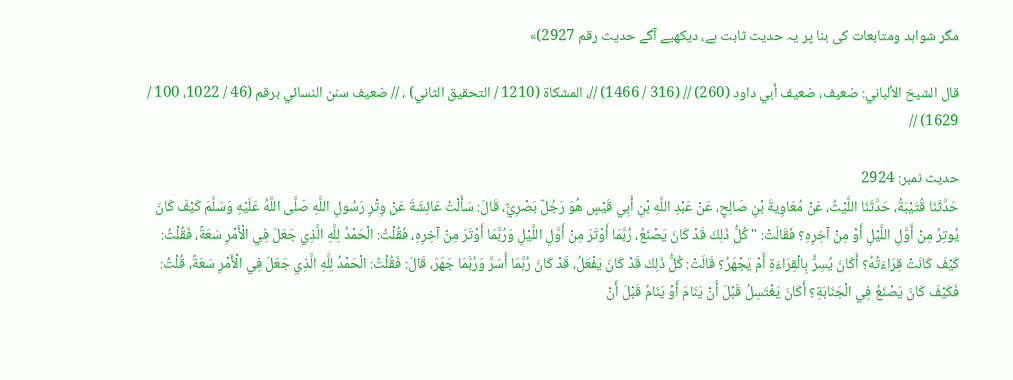مگر شواہد ومتابعات کی بنا پر یہ حدیث ثابت ہے، دیکھیے آگے حدیث رقم 2927)»

قال الشيخ الألباني: ضعيف، ضعيف أبي داود (260) // (316 / 1466) //، المشكاة (1210 / التحقيق الثاني) ، // ضعيف سنن النسائي برقم (46 / 1022، 100 / 1629) //

حدیث نمبر: 2924
حَدَّثَنَا قُتَيْبَةُ، حَدَّثَنَا اللَّيْثُ، عَنْ مُعَاوِيةَ بْنِ صَالِحٍ، عَنْ عَبْدِ اللَّهِ بْنِ أَبِي قَيْسٍ هُوَ رَجُلٌ بَصْرِيٌّ، قَالَ: سَأَلْتُ عَائِشَةَ عَنْ وِتْرِ رَسُولِ اللَّهِ صَلَّى اللَّهُ عَلَيْهِ وَسَلَّمَ كَيْفَ كَانَ يُوتِرُ مِنْ أَوَّلِ اللَّيْلِ أَوْ مِنْ آخِرِهِ؟ فَقَالَتْ: " كُلُّ ذَلِكَ قَدْ كَانَ يَصْنَعُ، رُبَّمَا أَوْتَرَ مِنْ أَوَّلِ اللَّيْلِ وَرُبَّمَا أَوْتَرَ مِنْ آخِرِهِ، فَقُلْتُ: الْحَمْدُ لِلَّهِ الَّذِي جَعَلَ فِي الْأَمْرِ سَعَةً، فَقُلْتُ: كَيْفَ كَانَتْ قِرَاءَتُهُ؟ أَكَانَ يُسِرُّ بِالْقِرَاءَةِ أَمْ يَجْهَرُ؟ قَالَتْ: كُلُّ ذَلِكَ قَدْ كَانَ يَفْعَلُ، قَدْ كَانَ رُبَّمَا أَسَرَّ وَرُبَّمَا جَهَرَ، قَالَ: فَقُلْتُ: الْحَمْدُ لِلَّهِ الَّذِي جَعَلَ فِي الْأَمْرِ سَعَةً، قُلْتُ: فَكَيْفَ كَانَ يَصْنَعُ فِي الْجَنَابَةِ؟ أَكَانَ يَغْتَسِلُ قَبْلَ أَنْ يَنَامَ أَوْ يَنَامُ قَبْلَ أَنْ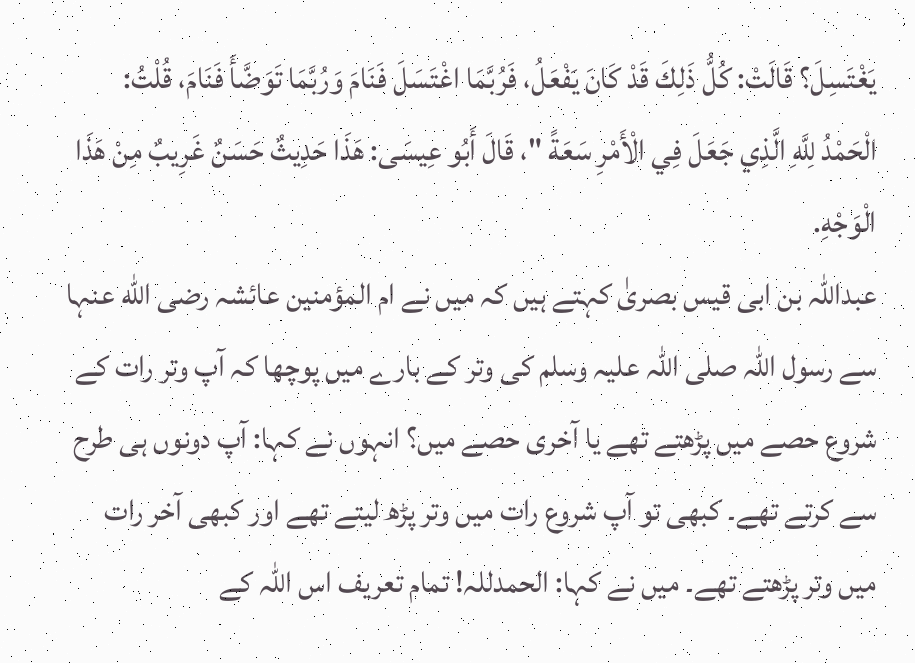يَغْتَسِلَ؟ قَالَتْ: كُلُّ ذَلِكَ قَدْ كَانَ يَفْعَلُ، فَرُبَّمَا اغْتَسَلَ فَنَامَ وَرُبَّمَا تَوَضَّأَ فَنَامَ، قُلْتُ: الْحَمْدُ لِلَّهِ الَّذِي جَعَلَ فِي الْأَمْرِ سَعَةً "، قَالَ أَبُو عِيسَى: هَذَا حَدِيثٌ حَسَنٌ غَرِيبٌ مِنْ هَذَا الْوَجْهِ.
عبداللہ بن ابی قیس بصریٰ کہتے ہیں کہ میں نے ام المؤمنین عائشہ رضی الله عنہا سے رسول اللہ صلی اللہ علیہ وسلم کی وتر کے بارے میں پوچھا کہ آپ وتر رات کے شروع حصے میں پڑھتے تھے یا آخری حصے میں؟ انہوں نے کہا: آپ دونوں ہی طرح سے کرتے تھے۔ کبھی تو آپ شروع رات میں وتر پڑھ لیتے تھے اور کبھی آخر رات میں وتر پڑھتے تھے۔ میں نے کہا: الحمدللہ! تمام تعریف اس اللہ کے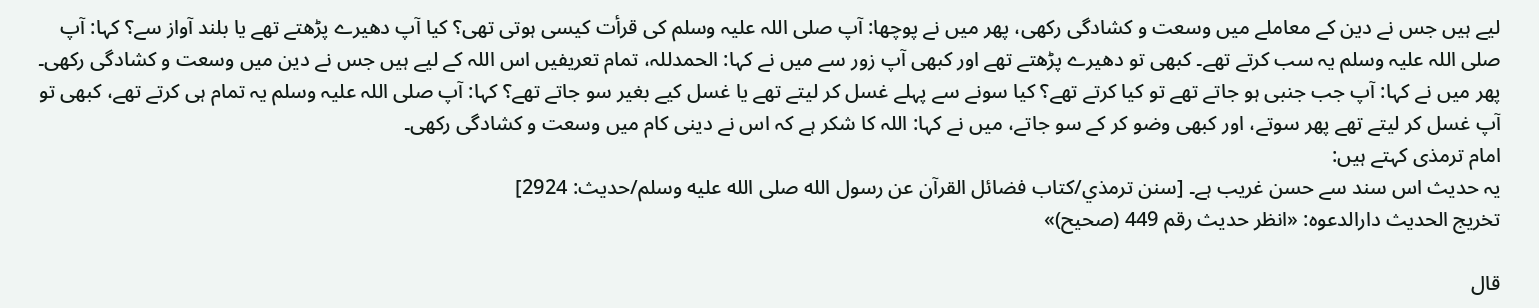لیے ہیں جس نے دین کے معاملے میں وسعت و کشادگی رکھی، پھر میں نے پوچھا: آپ صلی اللہ علیہ وسلم کی قرأت کیسی ہوتی تھی؟ کیا آپ دھیرے پڑھتے تھے یا بلند آواز سے؟ کہا: آپ صلی اللہ علیہ وسلم یہ سب کرتے تھے۔ کبھی تو دھیرے پڑھتے تھے اور کبھی آپ زور سے میں نے کہا: الحمدللہ، تمام تعریفیں اس اللہ کے لیے ہیں جس نے دین میں وسعت و کشادگی رکھی۔ پھر میں نے کہا: آپ جب جنبی ہو جاتے تھے تو کیا کرتے تھے؟ کیا سونے سے پہلے غسل کر لیتے تھے یا غسل کیے بغیر سو جاتے تھے؟ کہا: آپ صلی اللہ علیہ وسلم یہ تمام ہی کرتے تھے، کبھی تو آپ غسل کر لیتے تھے پھر سوتے، اور کبھی وضو کر کے سو جاتے، میں نے کہا: اللہ کا شکر ہے کہ اس نے دینی کام میں وسعت و کشادگی رکھی۔
امام ترمذی کہتے ہیں:
یہ حدیث اس سند سے حسن غریب ہے۔ [سنن ترمذي/كتاب فضائل القرآن عن رسول الله صلى الله عليه وسلم/حدیث: 2924]
تخریج الحدیث دارالدعوہ: «انظر حدیث رقم 449 (صحیح)»

قال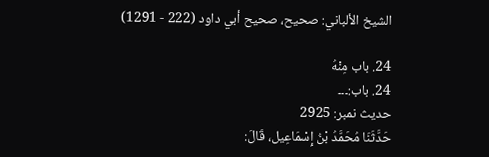الشيخ الألباني: صحيح، صحيح أبي داود (222 - 1291)

24. باب مِنْهُ
24. باب:۔۔۔
حدیث نمبر: 2925
حَدَّثَنَا مُحَمَّدُ بْنُ إِسْمَاعِيل، قَالَ: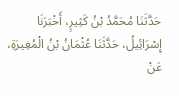حَدَّثَنَا مُحَمَّدُ بْنُ كَثِيرٍ، أَخْبَرَنَا إِسْرَائِيلُ، حَدَّثَنَا عُثْمَانُ بْنُ الْمُغِيرَةِ، عَنْ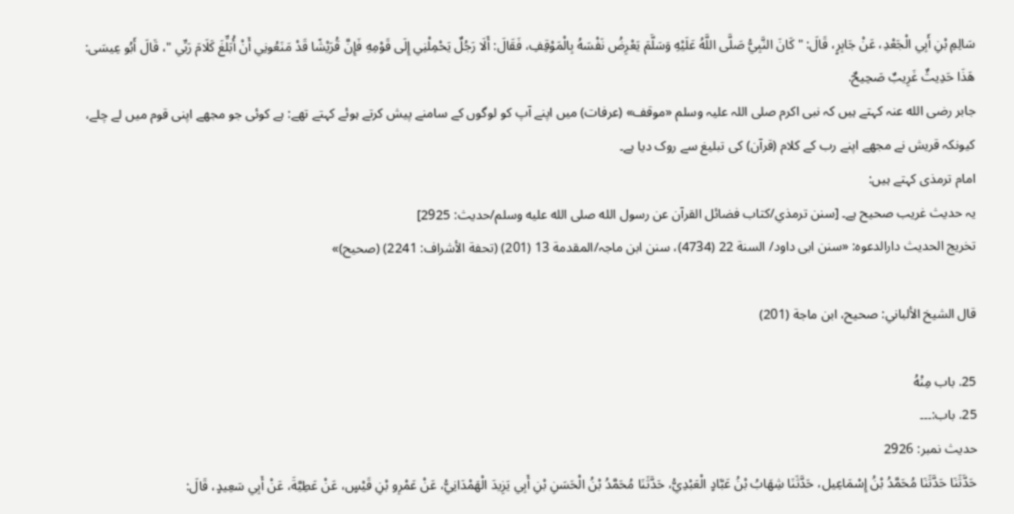سَالِمِ بْنِ أَبِي الْجَعْدِ، عَنْ جَابِرٍ، قَالَ: " كَانَ النَّبِيُّ صَلَّى اللَّهُ عَلَيْهِ وَسَلَّمَ يَعْرِضُ نَفْسَهُ بِالْمَوْقِفِ، فَقَالَ: أَلَا رَجُلٌ يَحْمِلْنِي إِلَى قَوْمِهِ فَإِنَّ قُرَيْشًا قَدْ مَنَعُونِي أَنْ أُبَلِّغَ كَلَامَ رَبِّي "، قَالَ أَبُو عِيسَى: هَذَا حَدِيثٌ غَرِيبٌ صَحِيحٌ.
جابر رضی الله عنہ کہتے ہیں کہ نبی اکرم صلی اللہ علیہ وسلم «موقف» (عرفات) میں اپنے آپ کو لوگوں کے سامنے پیش کرتے ہوئے کہتے تھے: ہے کوئی جو مجھے اپنی قوم میں لے چلے، کیونکہ قریش نے مجھے اپنے رب کے کلام (قرآن) کی تبلیغ سے روک دیا ہے۔
امام ترمذی کہتے ہیں:
یہ حدیث غریب صحیح ہے۔ [سنن ترمذي/كتاب فضائل القرآن عن رسول الله صلى الله عليه وسلم/حدیث: 2925]
تخریج الحدیث دارالدعوہ: «سنن ابی داود/ السنة 22 (4734)، سنن ابن ماجہ/المقدمة 13 (201) (تحفة الأشراف: 2241) (صحیح)»

قال الشيخ الألباني: صحيح، ابن ماجة (201)

25. باب مِنْهُ
25. باب:۔۔۔
حدیث نمبر: 2926
حَدَّثَنَا حَدَّثَنَا مُحَمَّدُ بْنُ إِسْمَاعِيل، حَدَّثَنَا شِهَابُ بْنُ عَبَّادٍ الْعَبْدِيُّ، حَدَّثَنَا مُحَمَّدُ بْنُ الْحَسَنِ بْنِ أَبِي يَزِيدَ الْهَمْدَانِيُّ، عَنْ عَمْرِو بْنِ قَيْسٍ، عَنْ عَطِيَّةَ، عَنْ أَبِي سَعِيدٍ، قَالَ: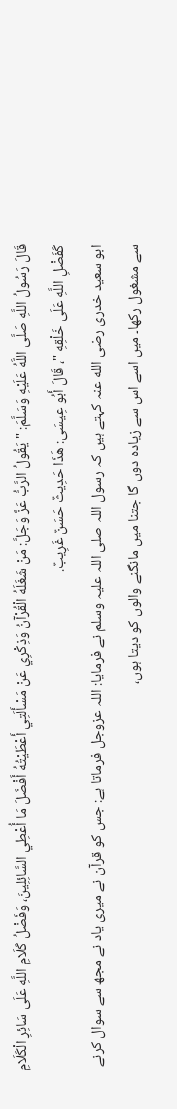قَالَ رَسُولُ اللَّهِ صَلَّى اللَّهُ عَلَيْهِ وَسَلَّمَ: " يَقُولُ الرَّبُّ عَزَّ وَجَلَّ: مَنْ شَغَلَهُ الْقُرْآنُ وَذِكْرِي عَنْ مَسْأَلَتِي أَعْطَيْتُهُ أَفْضَلَ مَا أُعْطِي السَّائِلِينَ، وَفَضْلُ كَلَامِ اللَّهِ عَلَى سَائِرِ الْكَلَامِ كَفَضْلِ اللَّهِ عَلَى خَلْقِهِ "، قَالَ أَبُو عِيسَى: هَذَا حَدِيثٌ حَسَنٌ غَرِيبٌ.
ابو سعید خدری رضی الله عنہ کہتے ہیں کہ رسول اللہ صلی اللہ علیہ وسلم نے فرمایا: اللہ عزوجل فرماتا ہے: جس کو قرآن نے میری یاد نے مجھ سے سوال کرنے سے مشغول رکھا۔ میں اسے اس سے زیادہ دوں گا جتنا میں مانگنے والوں کو دیتا ہوں،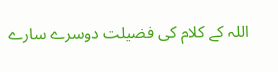اللہ کے کلام کی فضیلت دوسرے سارے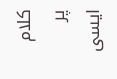کلام پر ایسی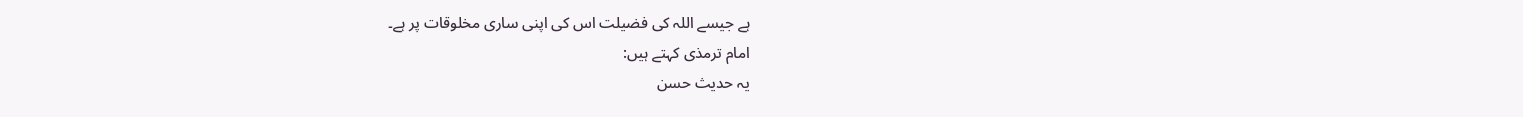ہے جیسے اللہ کی فضیلت اس کی اپنی ساری مخلوقات پر ہے۔
امام ترمذی کہتے ہیں:
یہ حدیث حسن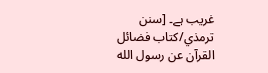غریب ہے۔ [سنن ترمذي/كتاب فضائل القرآن عن رسول الله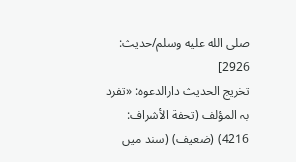صلى الله عليه وسلم/حدیث: 2926]
تخریج الحدیث دارالدعوہ: «تفرد بہ المؤلف (تحفة الأشراف: 4216) (ضعیف) (سند میں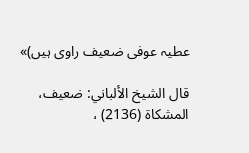عطیہ عوفی ضعیف راوی ہیں)»

قال الشيخ الألباني: ضعيف، المشكاة (2136) ،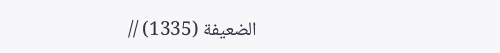الضعيفة (1335) //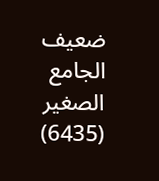ضعيف الجامع الصغير (6435)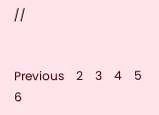//


Previous    2    3    4    5    6